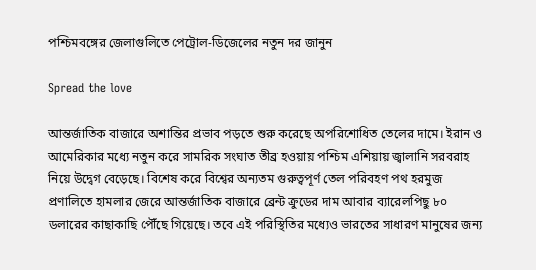পশ্চিমবঙ্গের জেলাগুলিতে পেট্রোল-ডিজেলের নতুন দর জানুন

Spread the love

আন্তর্জাতিক বাজারে অশান্তির প্রভাব পড়তে শুরু করেছে অপরিশোধিত তেলের দামে। ইরান ও আমেরিকার মধ্যে নতুন করে সামরিক সংঘাত তীব্র হওয়ায় পশ্চিম এশিয়ায় জ্বালানি সরবরাহ নিয়ে উদ্বেগ বেড়েছে। বিশেষ করে বিশ্বের অন্যতম গুরুত্বপূর্ণ তেল পরিবহণ পথ হরমুজ প্রণালিতে হামলার জেরে আন্তর্জাতিক বাজারে ব্রেন্ট ক্রুডের দাম আবার ব্যারেলপিছু ৮০ ডলারের কাছাকাছি পৌঁছে গিয়েছে। তবে এই পরিস্থিতির মধ্যেও ভারতের সাধারণ মানুষের জন্য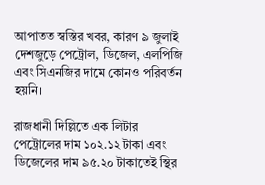আপাতত স্বস্তির খবর, কারণ ৯ জুলাই দেশজুড়ে পেট্রোল, ডিজেল, এলপিজি এবং সিএনজির দামে কোনও পরিবর্তন হয়নি।

রাজধানী দিল্লিতে এক লিটার পেট্রোলের দাম ১০২.১২ টাকা এবং ডিজেলের দাম ৯৫.২০ টাকাতেই স্থির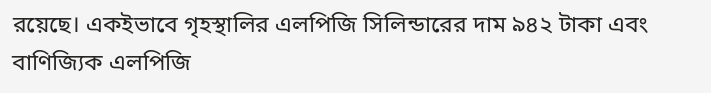রয়েছে। একইভাবে গৃহস্থালির এলপিজি সিলিন্ডারের দাম ৯৪২ টাকা এবং বাণিজ্যিক এলপিজি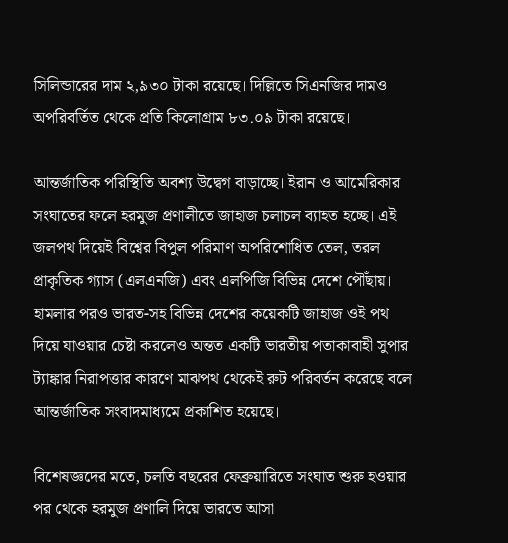সিলিন্ডারের দাম ২,৯৩০ টাকা রয়েছে। দিল্লিতে সিএনজির দামও অপরিবর্তিত থেকে প্রতি কিলোগ্রাম ৮৩.০৯ টাকা রয়েছে।

আন্তর্জাতিক পরিস্থিতি অবশ্য উদ্বেগ বাড়াচ্ছে। ইরান ও আমেরিকার সংঘাতের ফলে হরমুজ প্রণালীতে জাহাজ চলাচল ব্যাহত হচ্ছে। এই জলপথ দিয়েই বিশ্বের বিপুল পরিমাণ অপরিশোধিত তেল, তরল প্রাকৃতিক গ্যাস (এলএনজি) এবং এলপিজি বিভিন্ন দেশে পৌঁছায়। হামলার পরও ভারত-সহ বিভিন্ন দেশের কয়েকটি জাহাজ ওই পথ দিয়ে যাওয়ার চেষ্টা করলেও অন্তত একটি ভারতীয় পতাকাবাহী সুপার ট্যাঙ্কার নিরাপত্তার কারণে মাঝপথ থেকেই রুট পরিবর্তন করেছে বলে আন্তর্জাতিক সংবাদমাধ্যমে প্রকাশিত হয়েছে।

বিশেষজ্ঞদের মতে, চলতি বছরের ফেব্রুয়ারিতে সংঘাত শুরু হওয়ার পর থেকে হরমুজ প্রণালি দিয়ে ভারতে আসা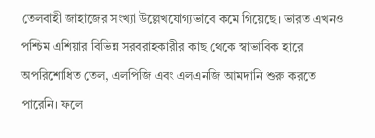তেলবাহী জাহাজের সংখ্যা উল্লেখযোগ্যভাবে কমে গিয়েছে। ভারত এখনও পশ্চিম এশিয়ার বিভিন্ন সরবরাহকারীর কাছ থেকে স্বাভাবিক হারে অপরিশোধিত তেল, এলপিজি এবং এলএনজি আমদানি শুরু করতে পারেনি। ফলে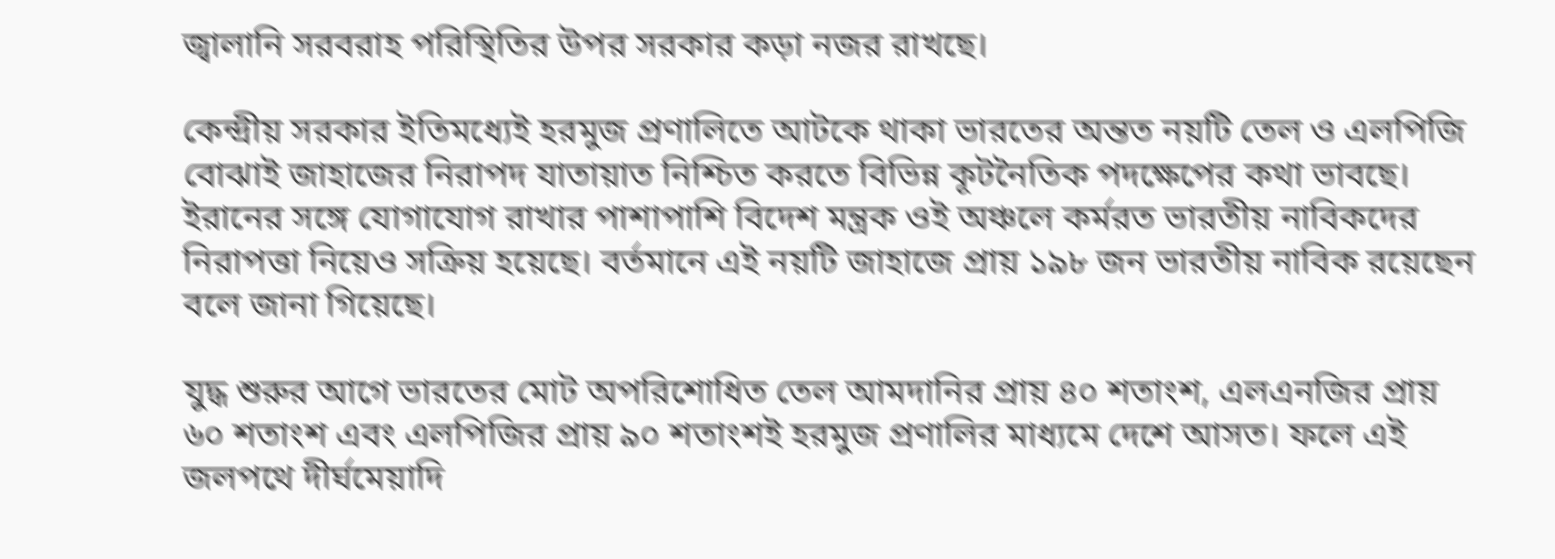জ্বালানি সরবরাহ পরিস্থিতির উপর সরকার কড়া নজর রাখছে।

কেন্দ্রীয় সরকার ইতিমধ্যেই হরমুজ প্রণালিতে আটকে থাকা ভারতের অন্তত নয়টি তেল ও এলপিজি বোঝাই জাহাজের নিরাপদ যাতায়াত নিশ্চিত করতে বিভিন্ন কূটনৈতিক পদক্ষেপের কথা ভাবছে। ইরানের সঙ্গে যোগাযোগ রাখার পাশাপাশি বিদেশ মন্ত্রক ওই অঞ্চলে কর্মরত ভারতীয় নাবিকদের নিরাপত্তা নিয়েও সক্রিয় হয়েছে। বর্তমানে এই নয়টি জাহাজে প্রায় ১৯৮ জন ভারতীয় নাবিক রয়েছেন বলে জানা গিয়েছে।

যুদ্ধ শুরুর আগে ভারতের মোট অপরিশোধিত তেল আমদানির প্রায় ৪০ শতাংশ, এলএনজির প্রায় ৬০ শতাংশ এবং এলপিজির প্রায় ৯০ শতাংশই হরমুজ প্রণালির মাধ্যমে দেশে আসত। ফলে এই জলপথে দীর্ঘমেয়াদি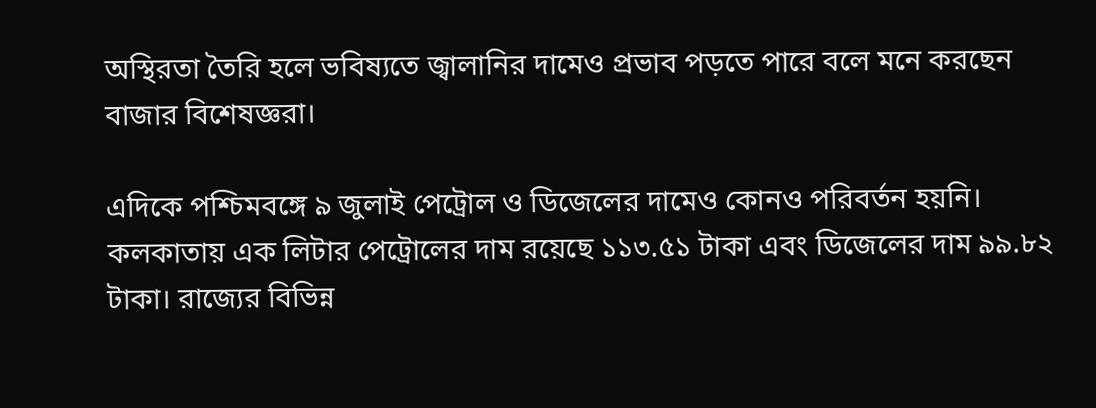অস্থিরতা তৈরি হলে ভবিষ্যতে জ্বালানির দামেও প্রভাব পড়তে পারে বলে মনে করছেন বাজার বিশেষজ্ঞরা।

এদিকে পশ্চিমবঙ্গে ৯ জুলাই পেট্রোল ও ডিজেলের দামেও কোনও পরিবর্তন হয়নি। কলকাতায় এক লিটার পেট্রোলের দাম রয়েছে ১১৩.৫১ টাকা এবং ডিজেলের দাম ৯৯.৮২ টাকা। রাজ্যের বিভিন্ন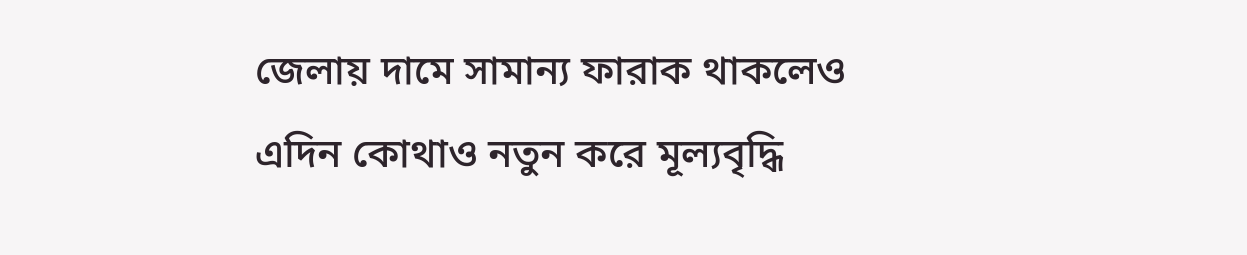জেলায় দামে সামান্য ফারাক থাকলেও এদিন কোথাও নতুন করে মূল্যবৃদ্ধি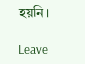হয়নি।

Leave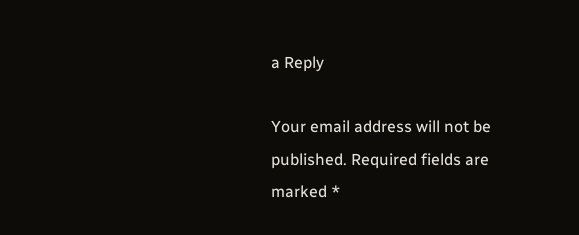a Reply

Your email address will not be published. Required fields are marked *